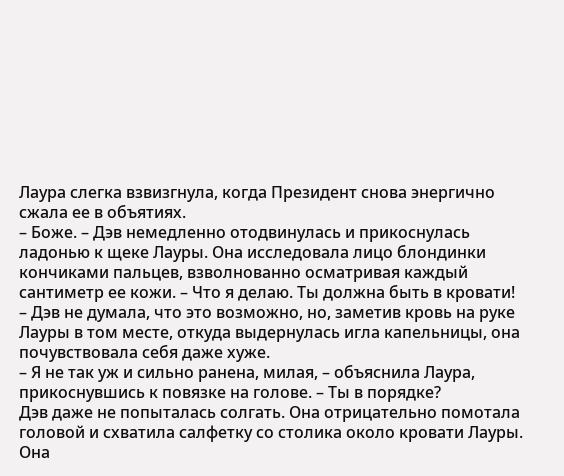Лаура слегка взвизгнула, когда Президент снова энергично сжала ее в объятиях.
– Боже. – Дэв немедленно отодвинулась и прикоснулась ладонью к щеке Лауры. Она исследовала лицо блондинки кончиками пальцев, взволнованно осматривая каждый сантиметр ее кожи. – Что я делаю. Ты должна быть в кровати! – Дэв не думала, что это возможно, но, заметив кровь на руке Лауры в том месте, откуда выдернулась игла капельницы, она почувствовала себя даже хуже.
– Я не так уж и сильно ранена, милая, – объяснила Лаура, прикоснувшись к повязке на голове. – Ты в порядке?
Дэв даже не попыталась солгать. Она отрицательно помотала головой и схватила салфетку со столика около кровати Лауры. Она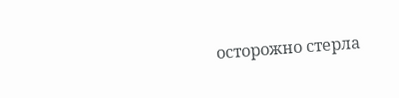осторожно стерла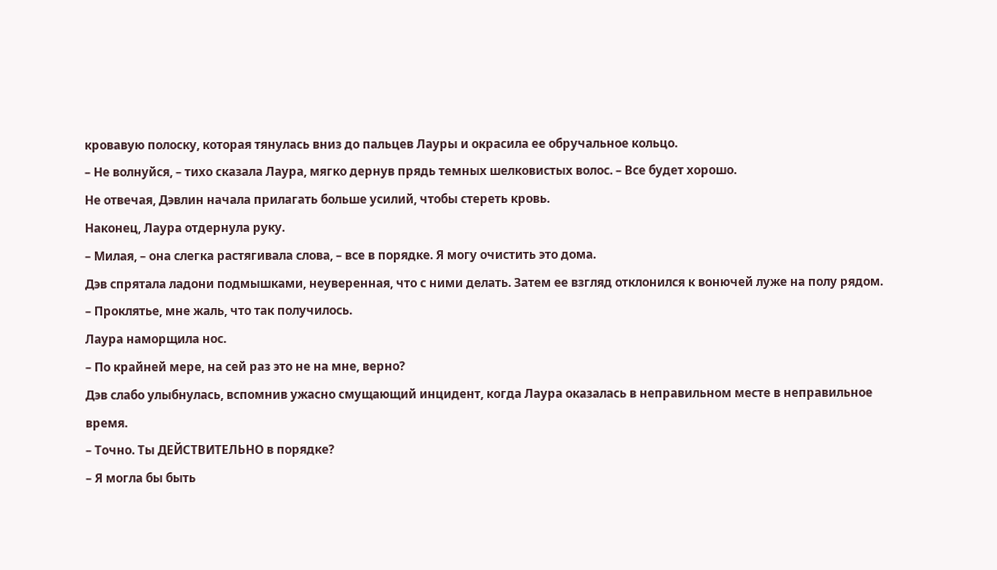кровавую полоску, которая тянулась вниз до пальцев Лауры и окрасила ее обручальное кольцо.
– Не волнуйся, – тихо сказала Лаура, мягко дернув прядь темных шелковистых волос. – Все будет хорошо.
Не отвечая, Дэвлин начала прилагать больше усилий, чтобы стереть кровь.
Наконец, Лаура отдернула руку.
– Милая, – она слегка растягивала слова, – все в порядке. Я могу очистить это дома.
Дэв спрятала ладони подмышками, неуверенная, что с ними делать. Затем ее взгляд отклонился к вонючей луже на полу рядом.
– Проклятье, мне жаль, что так получилось.
Лаура наморщила нос.
– По крайней мере, на сей раз это не на мне, верно?
Дэв слабо улыбнулась, вспомнив ужасно смущающий инцидент, когда Лаура оказалась в неправильном месте в неправильное время.
– Точно. Ты ДЕЙСТВИТЕЛЬНО в порядке?
– Я могла бы быть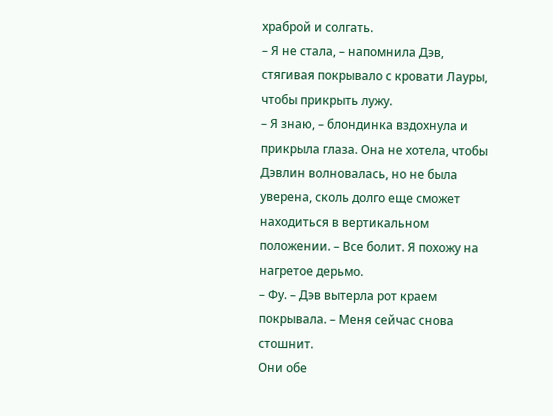храброй и солгать.
– Я не стала, – напомнила Дэв, стягивая покрывало с кровати Лауры, чтобы прикрыть лужу.
– Я знаю, – блондинка вздохнула и прикрыла глаза. Она не хотела, чтобы Дэвлин волновалась, но не была уверена, сколь долго еще сможет находиться в вертикальном положении. – Все болит. Я похожу на нагретое дерьмо.
– Фу. – Дэв вытерла рот краем покрывала. – Меня сейчас снова стошнит.
Они обе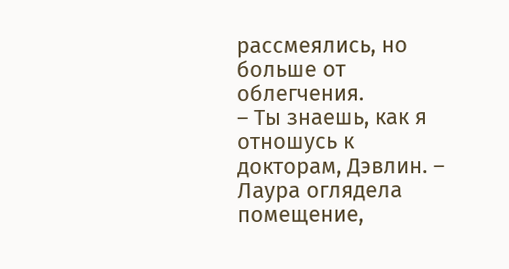рассмеялись, но больше от облегчения.
– Ты знаешь, как я отношусь к докторам, Дэвлин. – Лаура оглядела помещение,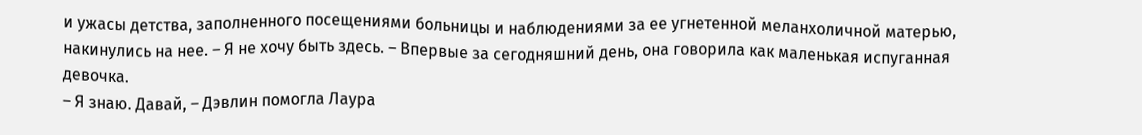и ужасы детства, заполненного посещениями больницы и наблюдениями за ее угнетенной меланхоличной матерью, накинулись на нее. – Я не хочу быть здесь. – Впервые за сегодняшний день, она говорила как маленькая испуганная девочка.
– Я знаю. Давай, – Дэвлин помогла Лаура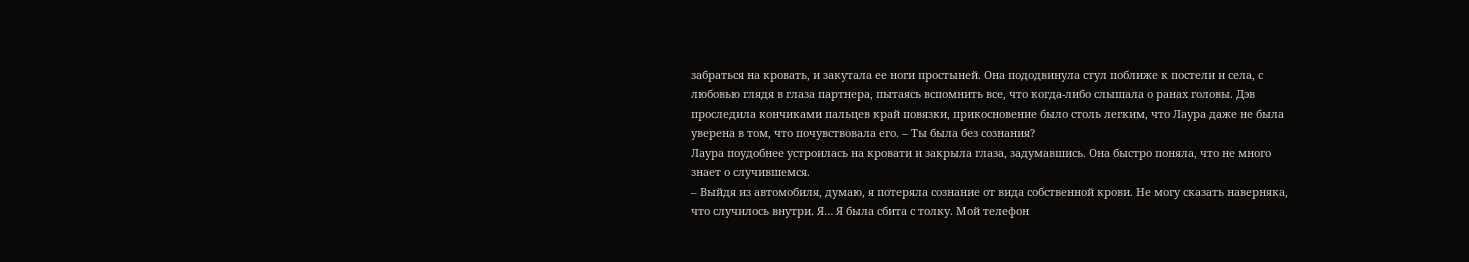забраться на кровать, и закутала ее ноги простыней. Она пододвинула стул поближе к постели и села, с любовью глядя в глаза партнера, пытаясь вспомнить все, что когда-либо слышала о ранах головы. Дэв проследила кончиками пальцев край повязки, прикосновение было столь легким, что Лаура даже не была уверена в том, что почувствовала его. – Ты была без сознания?
Лаура поудобнее устроилась на кровати и закрыла глаза, задумавшись. Она быстро поняла, что не много знает о случившемся.
– Выйдя из автомобиля, думаю, я потеряла сознание от вида собственной крови. Не могу сказать наверняка, что случилось внутри. Я… Я была сбита с толку. Мой телефон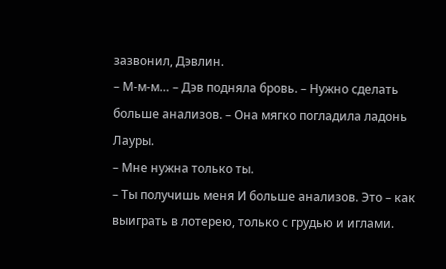зазвонил, Дэвлин.
– М-м-м… – Дэв подняла бровь. – Нужно сделать больше анализов. – Она мягко погладила ладонь Лауры.
– Мне нужна только ты.
– Ты получишь меня И больше анализов. Это – как выиграть в лотерею, только с грудью и иглами.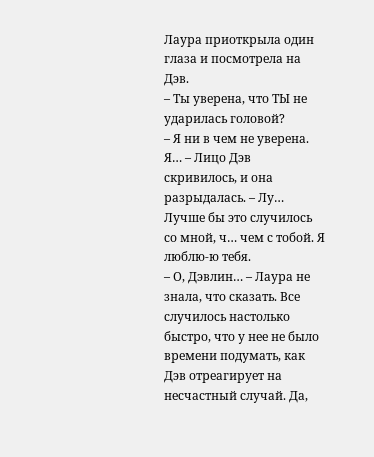Лаура приоткрыла один глаза и посмотрела на Дэв.
– Ты уверена, что ТЫ не ударилась головой?
– Я ни в чем не уверена. Я… – Лицо Дэв скривилось, и она разрыдалась. – Лу… Лучше бы это случилось со мной, ч… чем с тобой. Я люблю-ю тебя.
– О, Дэвлин… – Лаура не знала, что сказать. Все случилось настолько быстро, что у нее не было времени подумать, как Дэв отреагирует на несчастный случай. Да,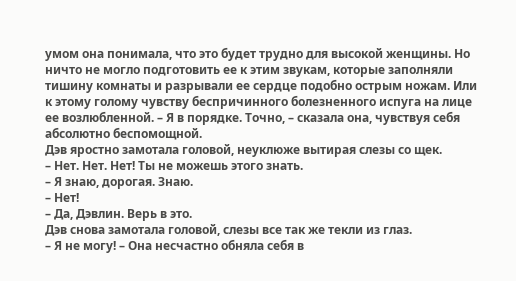умом она понимала, что это будет трудно для высокой женщины. Но ничто не могло подготовить ее к этим звукам, которые заполняли тишину комнаты и разрывали ее сердце подобно острым ножам. Или к этому голому чувству беспричинного болезненного испуга на лице ее возлюбленной. – Я в порядке. Точно, – сказала она, чувствуя себя абсолютно беспомощной.
Дэв яростно замотала головой, неуклюже вытирая слезы со щек.
– Нет. Нет. Нет! Ты не можешь этого знать.
– Я знаю, дорогая. Знаю.
– Нет!
– Да, Дэвлин. Верь в это.
Дэв снова замотала головой, слезы все так же текли из глаз.
– Я не могу! – Она несчастно обняла себя в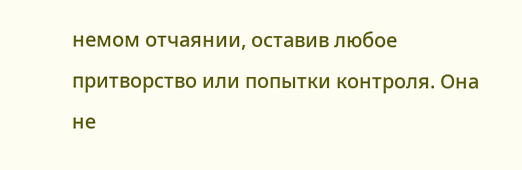немом отчаянии, оставив любое притворство или попытки контроля. Она не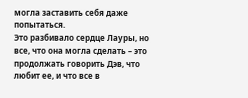могла заставить себя даже попытаться.
Это разбивало сердце Лауры, но все, что она могла сделать – это продолжать говорить Дэв, что любит ее, и что все в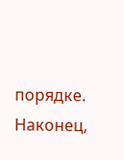порядке. Наконец,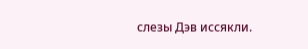слезы Дэв иссякли.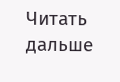Читать дальше